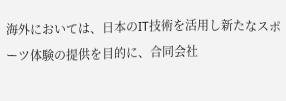海外においては、日本のIT技術を活用し新たなスポーツ体験の提供を目的に、合同会社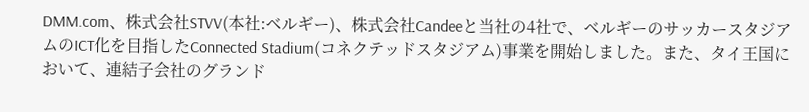DMM.com、株式会社STVV(本社:ベルギー)、株式会社Candeeと当社の4社で、ベルギーのサッカースタジアムのICT化を目指したConnected Stadium(コネクテッドスタジアム)事業を開始しました。また、タイ王国において、連結子会社のグランド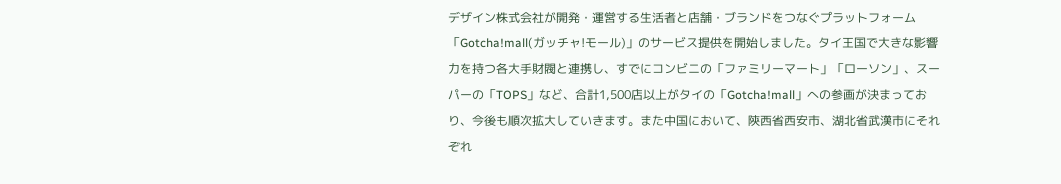デザイン株式会社が開発・運営する生活者と店舗・ブランドをつなぐプラットフォーム「Gotcha!mall(ガッチャ!モール)」のサービス提供を開始しました。タイ王国で大きな影響力を持つ各大手財閥と連携し、すでにコンビニの「ファミリーマート」「ローソン」、スーパーの「TOPS」など、合計1,500店以上がタイの「Gotcha!mall」への参画が決まっており、今後も順次拡大していきます。また中国において、陝西省西安市、湖北省武漢市にそれぞれ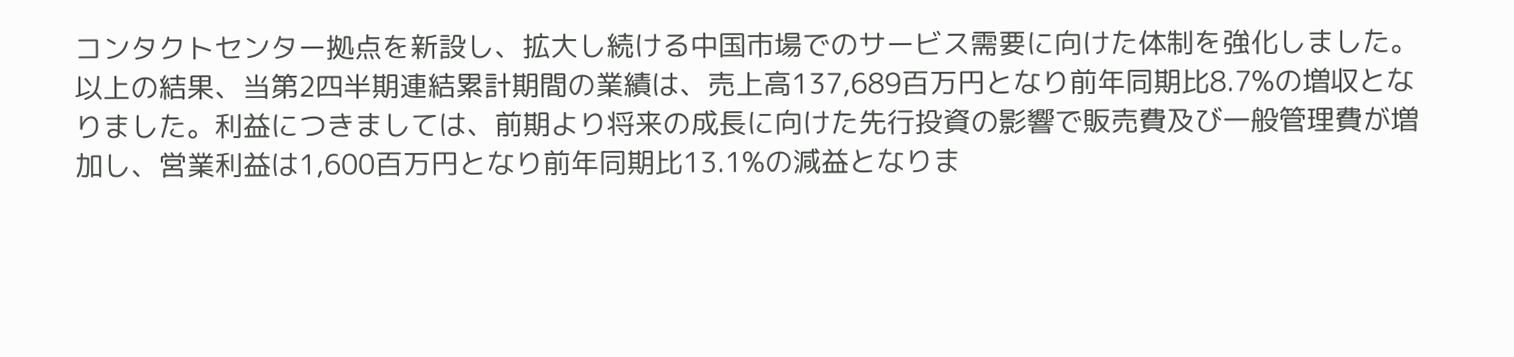コンタクトセンター拠点を新設し、拡大し続ける中国市場でのサービス需要に向けた体制を強化しました。
以上の結果、当第2四半期連結累計期間の業績は、売上高137,689百万円となり前年同期比8.7%の増収となりました。利益につきましては、前期より将来の成長に向けた先行投資の影響で販売費及び一般管理費が増加し、営業利益は1,600百万円となり前年同期比13.1%の減益となりま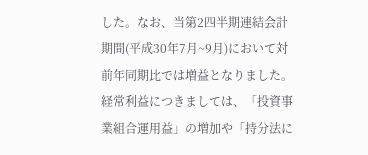した。なお、当第2四半期連結会計期間(平成30年7月~9月)において対前年同期比では増益となりました。経常利益につきましては、「投資事業組合運用益」の増加や「持分法に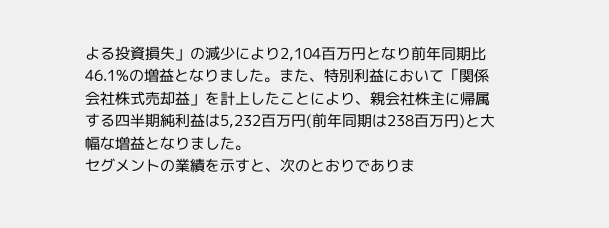よる投資損失」の減少により2,104百万円となり前年同期比46.1%の増益となりました。また、特別利益において「関係会社株式売却益」を計上したことにより、親会社株主に帰属する四半期純利益は5,232百万円(前年同期は238百万円)と大幅な増益となりました。
セグメントの業績を示すと、次のとおりでありま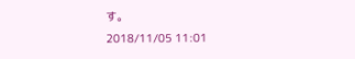す。
2018/11/05 11:01